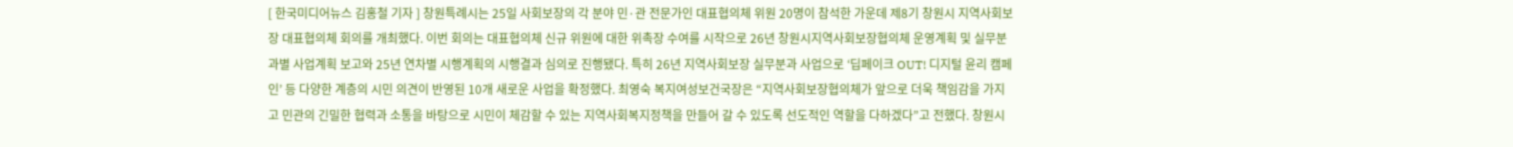[ 한국미디어뉴스 김홍철 기자 ] 창원특례시는 25일 사회보장의 각 분야 민·관 전문가인 대표협의체 위원 20명이 참석한 가운데 제8기 창원시 지역사회보장 대표협의체 회의를 개최했다. 이번 회의는 대표협의체 신규 위원에 대한 위촉장 수여를 시작으로 26년 창원시지역사회보장협의체 운영계획 및 실무분과별 사업계획 보고와 25년 연차별 시행계획의 시행결과 심의로 진행됐다. 특히 26년 지역사회보장 실무분과 사업으로 ‘딥페이크 OUT! 디지털 윤리 캠페인’ 등 다양한 계층의 시민 의견이 반영된 10개 새로운 사업을 확정했다. 최영숙 복지여성보건국장은 “지역사회보장협의체가 앞으로 더욱 책임감을 가지고 민관의 긴밀한 협력과 소통을 바탕으로 시민이 체감할 수 있는 지역사회복지정책을 만들어 갈 수 있도록 선도적인 역할을 다하겠다”고 전했다. 창원시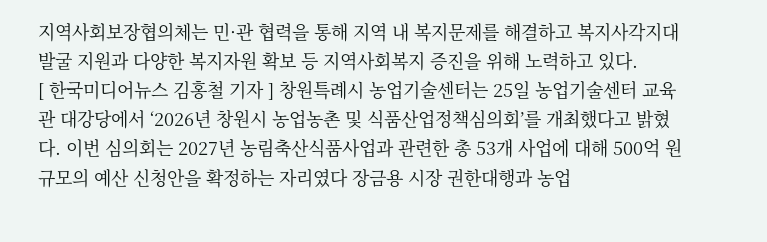지역사회보장협의체는 민·관 협력을 통해 지역 내 복지문제를 해결하고 복지사각지대 발굴 지원과 다양한 복지자원 확보 등 지역사회복지 증진을 위해 노력하고 있다.
[ 한국미디어뉴스 김홍철 기자 ] 창원특례시 농업기술센터는 25일 농업기술센터 교육관 대강당에서 ‘2026년 창원시 농업농촌 및 식품산업정책심의회’를 개최했다고 밝혔다. 이번 심의회는 2027년 농림축산식품사업과 관련한 총 53개 사업에 대해 500억 원 규모의 예산 신청안을 확정하는 자리였다 장금용 시장 권한대행과 농업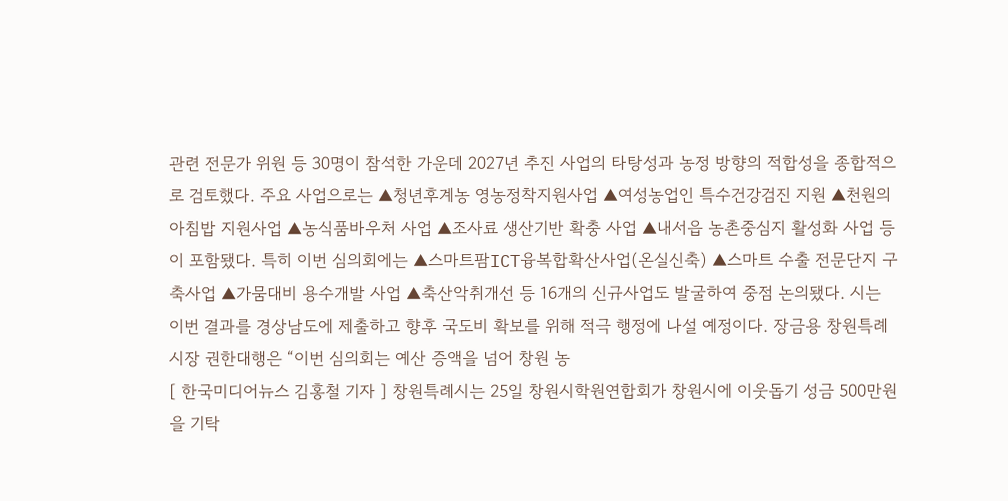관련 전문가 위원 등 30명이 참석한 가운데 2027년 추진 사업의 타탕성과 농정 방향의 적합성을 종합적으로 검토했다. 주요 사업으로는 ▲청년후계농 영농정착지원사업 ▲여성농업인 특수건강검진 지원 ▲천원의 아침밥 지원사업 ▲농식품바우처 사업 ▲조사료 생산기반 확충 사업 ▲내서읍 농촌중심지 활성화 사업 등이 포함됐다. 특히 이번 심의회에는 ▲스마트팜ICT융복합확산사업(온실신축) ▲스마트 수출 전문단지 구축사업 ▲가뭄대비 용수개발 사업 ▲축산악취개선 등 16개의 신규사업도 발굴하여 중점 논의됐다. 시는 이번 결과를 경상남도에 제출하고 향후 국도비 확보를 위해 적극 행정에 나설 예정이다. 장금용 창원특례시장 권한대행은 “이번 심의회는 예산 증액을 넘어 창원 농
[ 한국미디어뉴스 김홍철 기자 ] 창원특례시는 25일 창원시학원연합회가 창원시에 이웃돕기 성금 500만원을 기탁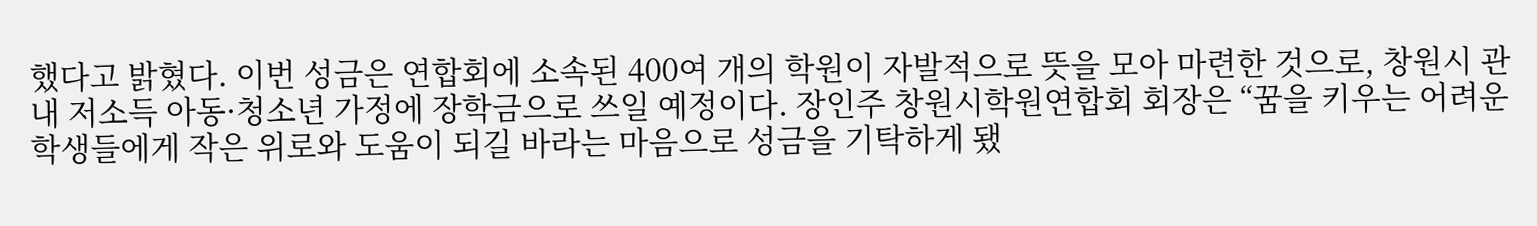했다고 밝혔다. 이번 성금은 연합회에 소속된 400여 개의 학원이 자발적으로 뜻을 모아 마련한 것으로, 창원시 관내 저소득 아동·청소년 가정에 장학금으로 쓰일 예정이다. 장인주 창원시학원연합회 회장은 “꿈을 키우는 어려운 학생들에게 작은 위로와 도움이 되길 바라는 마음으로 성금을 기탁하게 됐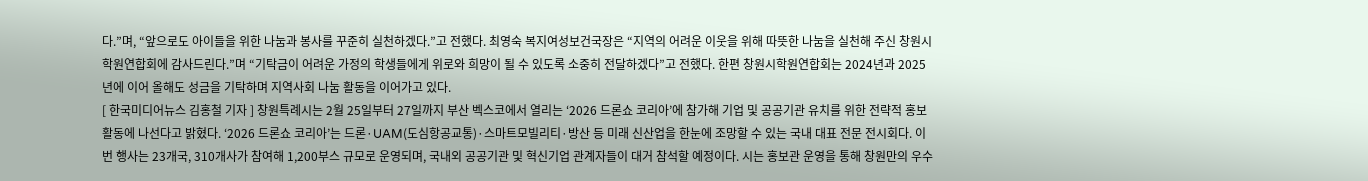다.”며, “앞으로도 아이들을 위한 나눔과 봉사를 꾸준히 실천하겠다.”고 전했다. 최영숙 복지여성보건국장은 “지역의 어려운 이웃을 위해 따뜻한 나눔을 실천해 주신 창원시학원연합회에 감사드린다.”며 “기탁금이 어려운 가정의 학생들에게 위로와 희망이 될 수 있도록 소중히 전달하겠다”고 전했다. 한편 창원시학원연합회는 2024년과 2025년에 이어 올해도 성금을 기탁하며 지역사회 나눔 활동을 이어가고 있다.
[ 한국미디어뉴스 김홍철 기자 ] 창원특례시는 2월 25일부터 27일까지 부산 벡스코에서 열리는 ‘2026 드론쇼 코리아’에 참가해 기업 및 공공기관 유치를 위한 전략적 홍보 활동에 나선다고 밝혔다. ‘2026 드론쇼 코리아’는 드론·UAM(도심항공교통)·스마트모빌리티·방산 등 미래 신산업을 한눈에 조망할 수 있는 국내 대표 전문 전시회다. 이번 행사는 23개국, 310개사가 참여해 1,200부스 규모로 운영되며, 국내외 공공기관 및 혁신기업 관계자들이 대거 참석할 예정이다. 시는 홍보관 운영을 통해 창원만의 우수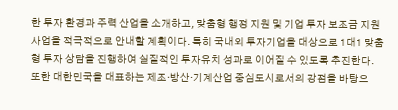한 투자 환경과 주력 산업을 소개하고, 맞춤형 행정 지원 및 기업 투자 보조금 지원사업을 적극적으로 안내할 계획이다. 특히 국내외 투자기업을 대상으로 1대1 맞춤형 투자 상담을 진행하여 실질적인 투자유치 성과로 이어질 수 있도록 추진한다. 또한 대한민국을 대표하는 제조·방산·기계산업 중심도시로서의 강점을 바탕으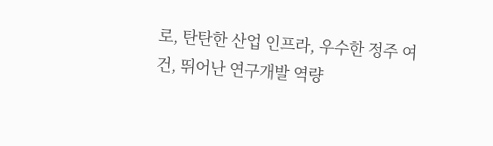로, 탄탄한 산업 인프라, 우수한 정주 여건, 뛰어난 연구개발 역량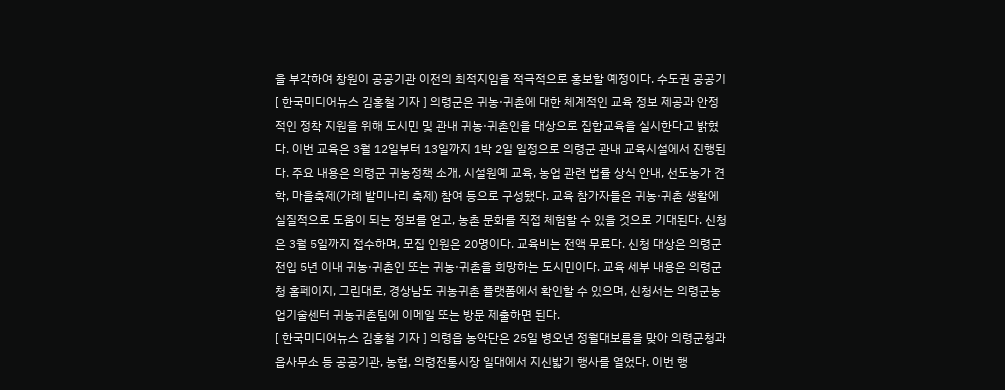을 부각하여 창원이 공공기관 이전의 최적지임을 적극적으로 홍보할 예정이다. 수도권 공공기
[ 한국미디어뉴스 김홍철 기자 ] 의령군은 귀농·귀촌에 대한 체계적인 교육 정보 제공과 안정적인 정착 지원을 위해 도시민 및 관내 귀농·귀촌인을 대상으로 집합교육을 실시한다고 밝혔다. 이번 교육은 3월 12일부터 13일까지 1박 2일 일정으로 의령군 관내 교육시설에서 진행된다. 주요 내용은 의령군 귀농정책 소개, 시설원예 교육, 농업 관련 법률 상식 안내, 선도농가 견학, 마을축제(가례 밭미나리 축제) 참여 등으로 구성됐다. 교육 참가자들은 귀농·귀촌 생활에 실질적으로 도움이 되는 정보를 얻고, 농촌 문화를 직접 체험할 수 있을 것으로 기대된다. 신청은 3월 5일까지 접수하며, 모집 인원은 20명이다. 교육비는 전액 무료다. 신청 대상은 의령군 전입 5년 이내 귀농·귀촌인 또는 귀농·귀촌을 희망하는 도시민이다. 교육 세부 내용은 의령군청 홈페이지, 그린대로, 경상남도 귀농귀촌 플랫폼에서 확인할 수 있으며, 신청서는 의령군농업기술센터 귀농귀촌팀에 이메일 또는 방문 제출하면 된다.
[ 한국미디어뉴스 김홍철 기자 ] 의령읍 농악단은 25일 병오년 정월대보름을 맞아 의령군청과 읍사무소 등 공공기관, 농협, 의령전통시장 일대에서 지신밟기 행사를 열었다. 이번 행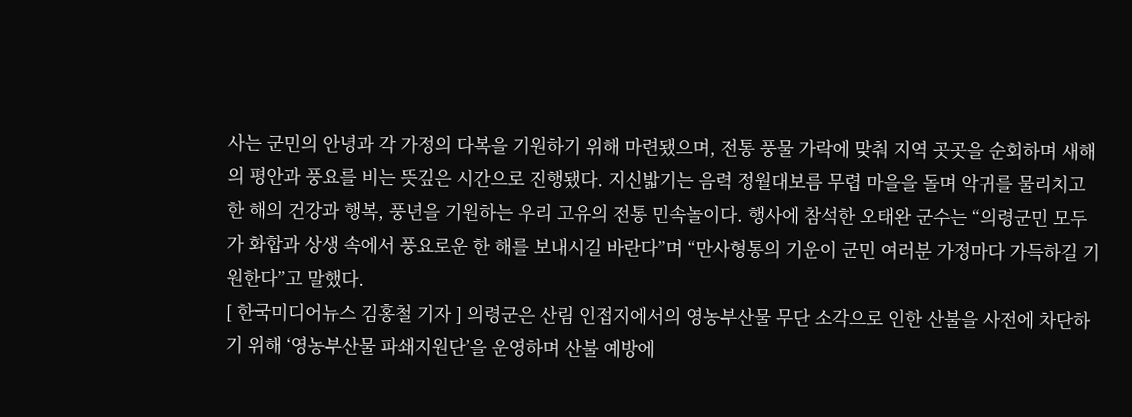사는 군민의 안녕과 각 가정의 다복을 기원하기 위해 마련됐으며, 전통 풍물 가락에 맞춰 지역 곳곳을 순회하며 새해의 평안과 풍요를 비는 뜻깊은 시간으로 진행됐다. 지신밟기는 음력 정월대보름 무렵 마을을 돌며 악귀를 물리치고 한 해의 건강과 행복, 풍년을 기원하는 우리 고유의 전통 민속놀이다. 행사에 참석한 오태완 군수는 “의령군민 모두가 화합과 상생 속에서 풍요로운 한 해를 보내시길 바란다”며 “만사형통의 기운이 군민 여러분 가정마다 가득하길 기원한다”고 말했다.
[ 한국미디어뉴스 김홍철 기자 ] 의령군은 산림 인접지에서의 영농부산물 무단 소각으로 인한 산불을 사전에 차단하기 위해 ‘영농부산물 파쇄지원단’을 운영하며 산불 예방에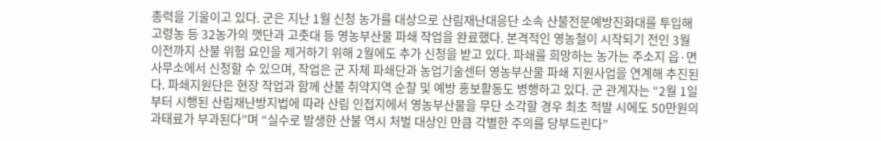총력을 기울이고 있다. 군은 지난 1월 신청 농가를 대상으로 산림재난대응단 소속 산불전문예방진화대를 투입해 고령농 등 32농가의 깻단과 고춧대 등 영농부산물 파쇄 작업을 완료했다. 본격적인 영농철이 시작되기 전인 3월 이전까지 산불 위험 요인을 제거하기 위해 2월에도 추가 신청을 받고 있다. 파쇄를 희망하는 농가는 주소지 읍·면사무소에서 신청할 수 있으며, 작업은 군 자체 파쇄단과 농업기술센터 영농부산물 파쇄 지원사업을 연계해 추진된다. 파쇄지원단은 현장 작업과 함께 산불 취약지역 순찰 및 예방 홍보활동도 병행하고 있다. 군 관계자는 “2월 1일부터 시행된 산림재난방지법에 따라 산림 인접지에서 영농부산물을 무단 소각할 경우 최초 적발 시에도 50만원의 과태료가 부과된다”며 “실수로 발생한 산불 역시 처벌 대상인 만큼 각별한 주의를 당부드린다”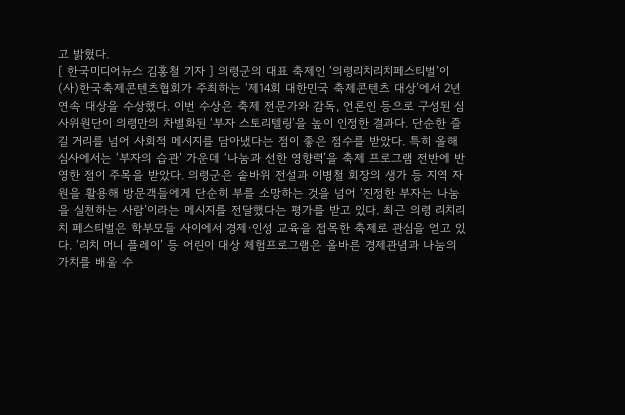고 밝혔다.
[ 한국미디어뉴스 김홍철 기자 ] 의령군의 대표 축제인 ‘의령리치리치페스티벌’이 (사)한국축제콘텐츠협회가 주최하는 ‘제14회 대한민국 축제콘텐츠 대상’에서 2년 연속 대상을 수상했다. 이번 수상은 축제 전문가와 감독, 언론인 등으로 구성된 심사위원단이 의령만의 차별화된 ‘부자 스토리텔링’을 높이 인정한 결과다. 단순한 즐길 거리를 넘어 사회적 메시지를 담아냈다는 점이 좋은 점수를 받았다. 특히 올해 심사에서는 ‘부자의 습관’ 가운데 ‘나눔과 선한 영향력’을 축제 프로그램 전반에 반영한 점이 주목을 받았다. 의령군은 솥바위 전설과 이병철 회장의 생가 등 지역 자원을 활용해 방문객들에게 단순히 부를 소망하는 것을 넘어 ‘진정한 부자는 나눔을 실천하는 사람’이라는 메시지를 전달했다는 평가를 받고 있다. 최근 의령 리치리치 페스티벌은 학부모들 사이에서 경제·인성 교육을 접목한 축제로 관심을 얻고 있다. ‘리치 머니 플레이’ 등 어린이 대상 체험프로그램은 올바른 경제관념과 나눔의 가치를 배울 수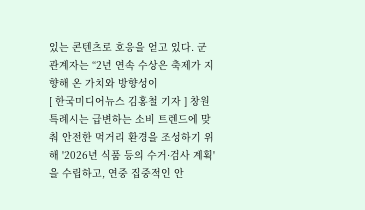있는 콘텐츠로 호응을 얻고 있다. 군 관계자는 “2년 연속 수상은 축제가 지향해 온 가치와 방향성이
[ 한국미디어뉴스 김홍철 기자 ] 창원특례시는 급변하는 소비 트렌드에 맞춰 안전한 먹거리 환경을 조성하기 위해 '2026년 식품 등의 수거·검사 계획'을 수립하고, 연중 집중적인 안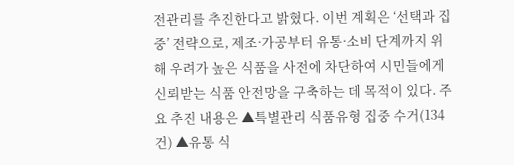전관리를 추진한다고 밝혔다. 이번 계획은 ‘선택과 집중’ 전략으로, 제조·가공부터 유통·소비 단계까지 위해 우려가 높은 식품을 사전에 차단하여 시민들에게 신뢰받는 식품 안전망을 구축하는 데 목적이 있다. 주요 추진 내용은 ▲특별관리 식품유형 집중 수거(134건) ▲유통 식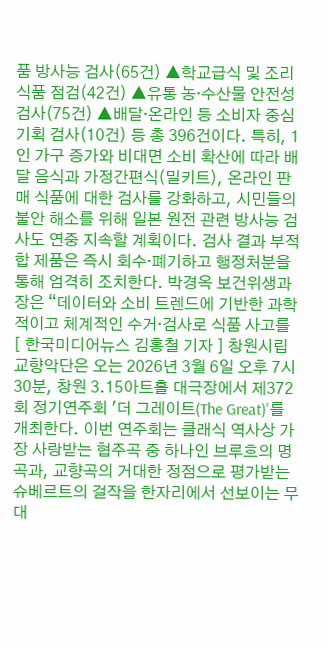품 방사능 검사(65건) ▲학교급식 및 조리식품 점검(42건) ▲유통 농·수산물 안전성 검사(75건) ▲배달·온라인 등 소비자 중심 기획 검사(10건) 등 총 396건이다. 특히, 1인 가구 증가와 비대면 소비 확산에 따라 배달 음식과 가정간편식(밀키트), 온라인 판매 식품에 대한 검사를 강화하고, 시민들의 불안 해소를 위해 일본 원전 관련 방사능 검사도 연중 지속할 계획이다. 검사 결과 부적합 제품은 즉시 회수·폐기하고 행정처분을 통해 엄격히 조치한다. 박경옥 보건위생과장은 “데이터와 소비 트렌드에 기반한 과학적이고 체계적인 수거·검사로 식품 사고를
[ 한국미디어뉴스 김홍철 기자 ] 창원시립교향악단은 오는 2026년 3월 6일 오후 7시 30분, 창원 3.15아트홀 대극장에서 제372회 정기연주회 '더 그레이트(The Great)'를 개최한다. 이번 연주회는 클래식 역사상 가장 사랑받는 협주곡 중 하나인 브루흐의 명곡과, 교향곡의 거대한 정점으로 평가받는 슈베르트의 걸작을 한자리에서 선보이는 무대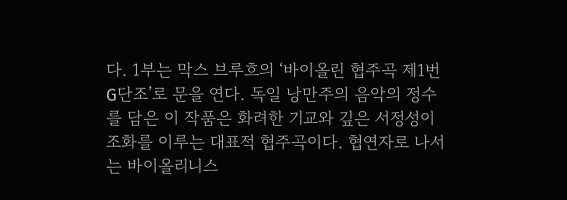다. 1부는 막스 브루흐의 ‘바이올린 협주곡 제1번 G단조’로 문을 연다. 독일 낭만주의 음악의 정수를 담은 이 작품은 화려한 기교와 깊은 서정성이 조화를 이루는 대표적 협주곡이다. 협연자로 나서는 바이올리니스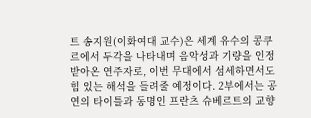트 송지원(이화여대 교수)은 세계 유수의 콩쿠르에서 두각을 나타내며 음악성과 기량을 인정받아온 연주자로, 이번 무대에서 섬세하면서도 힘 있는 해석을 들려줄 예정이다. 2부에서는 공연의 타이틀과 동명인 프란츠 슈베르트의 교향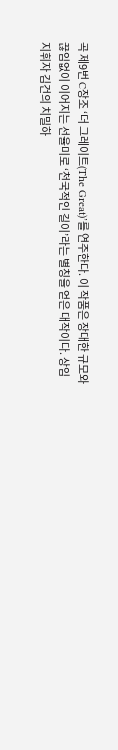곡 제9번 C장조 ‘더 그레이트(The Great)’를 연주한다. 이 작품은 장대한 규모와 끊임없이 이어지는 선율미로 ‘천국적인 길이’라는 별칭을 얻은 대작이다. 상임지휘자 김건의 치밀하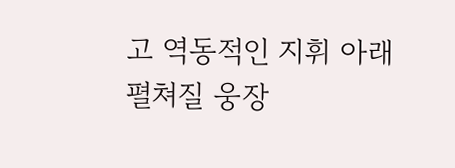고 역동적인 지휘 아래 펼쳐질 웅장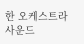한 오케스트라 사운드